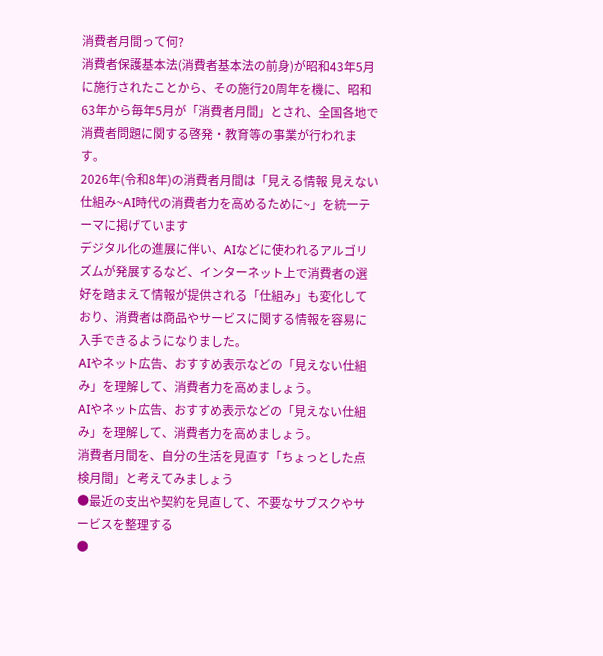消費者月間って何?
消費者保護基本法(消費者基本法の前身)が昭和43年5月に施行されたことから、その施行20周年を機に、昭和63年から毎年5月が「消費者月間」とされ、全国各地で消費者問題に関する啓発・教育等の事業が行われます。
2026年(令和8年)の消費者月間は「見える情報 見えない仕組み~AI時代の消費者力を高めるために~」を統一テーマに掲げています
デジタル化の進展に伴い、AIなどに使われるアルゴリズムが発展するなど、インターネット上で消費者の選好を踏まえて情報が提供される「仕組み」も変化しており、消費者は商品やサービスに関する情報を容易に入手できるようになりました。
AIやネット広告、おすすめ表示などの「見えない仕組み」を理解して、消費者力を高めましょう。
AIやネット広告、おすすめ表示などの「見えない仕組み」を理解して、消費者力を高めましょう。
消費者月間を、自分の生活を見直す「ちょっとした点検月間」と考えてみましょう
●最近の支出や契約を見直して、不要なサブスクやサービスを整理する
●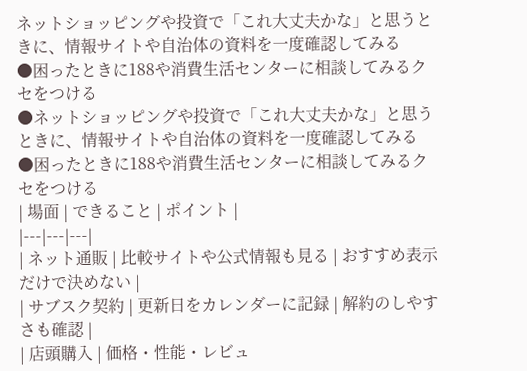ネットショッピングや投資で「これ大丈夫かな」と思うときに、情報サイトや自治体の資料を一度確認してみる
●困ったときに188や消費生活センターに相談してみるクセをつける
●ネットショッピングや投資で「これ大丈夫かな」と思うときに、情報サイトや自治体の資料を一度確認してみる
●困ったときに188や消費生活センターに相談してみるクセをつける
| 場面 | できること | ポイント |
|---|---|---|
| ネット通販 | 比較サイトや公式情報も見る | おすすめ表示だけで決めない |
| サブスク契約 | 更新日をカレンダーに記録 | 解約のしやすさも確認 |
| 店頭購入 | 価格・性能・レビュ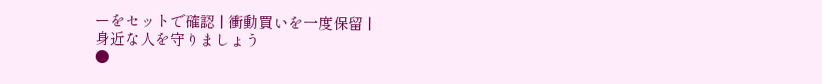ーをセットで確認 | 衝動買いを一度保留 |
身近な人を守りましょう
●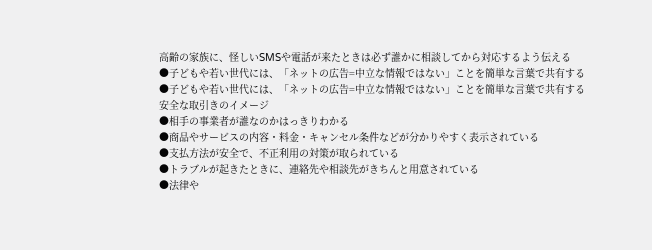高齢の家族に、怪しいSMSや電話が来たときは必ず誰かに相談してから対応するよう伝える
●子どもや若い世代には、「ネットの広告=中立な情報ではない」ことを簡単な言葉で共有する
●子どもや若い世代には、「ネットの広告=中立な情報ではない」ことを簡単な言葉で共有する
安全な取引きのイメージ
●相手の事業者が誰なのかはっきりわかる
●商品やサービスの内容・料金・キャンセル条件などが分かりやすく表示されている
●支払方法が安全で、不正利用の対策が取られている
●トラブルが起きたときに、連絡先や相談先がきちんと用意されている
●法律や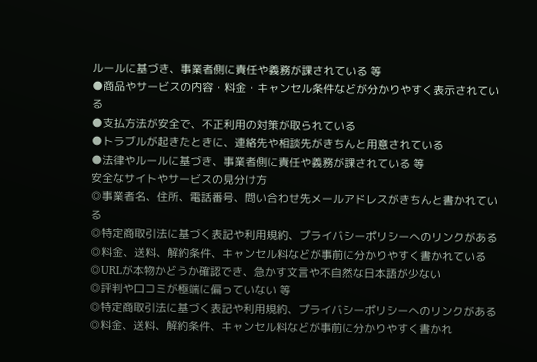ルールに基づき、事業者側に責任や義務が課されている 等
●商品やサービスの内容・料金・キャンセル条件などが分かりやすく表示されている
●支払方法が安全で、不正利用の対策が取られている
●トラブルが起きたときに、連絡先や相談先がきちんと用意されている
●法律やルールに基づき、事業者側に責任や義務が課されている 等
安全なサイトやサービスの見分け方
◎事業者名、住所、電話番号、問い合わせ先メールアドレスがきちんと書かれている
◎特定商取引法に基づく表記や利用規約、プライバシーポリシーへのリンクがある
◎料金、送料、解約条件、キャンセル料などが事前に分かりやすく書かれている
◎URLが本物かどうか確認でき、急かす文言や不自然な日本語が少ない
◎評判や口コミが極端に偏っていない 等
◎特定商取引法に基づく表記や利用規約、プライバシーポリシーへのリンクがある
◎料金、送料、解約条件、キャンセル料などが事前に分かりやすく書かれ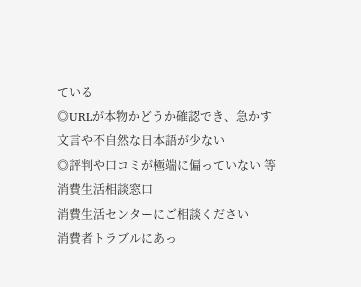ている
◎URLが本物かどうか確認でき、急かす文言や不自然な日本語が少ない
◎評判や口コミが極端に偏っていない 等
消費生活相談窓口
消費生活センターにご相談ください
消費者トラブルにあっ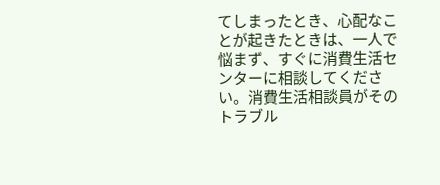てしまったとき、心配なことが起きたときは、一人で悩まず、すぐに消費生活センターに相談してください。消費生活相談員がそのトラブル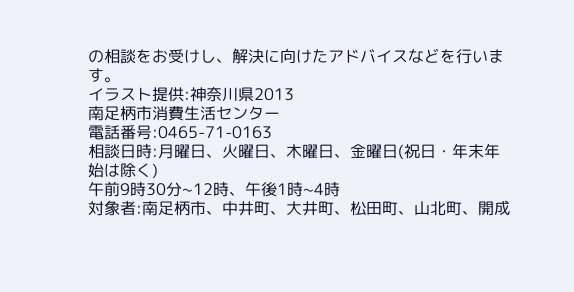の相談をお受けし、解決に向けたアドバイスなどを行います。
イラスト提供:神奈川県2013
南足柄市消費生活センター
電話番号:0465-71-0163
相談日時:月曜日、火曜日、木曜日、金曜日(祝日・年末年始は除く)
午前9時30分~12時、午後1時~4時
対象者:南足柄市、中井町、大井町、松田町、山北町、開成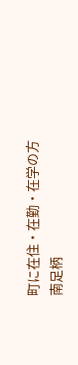町に在住・在勤・在学の方
南足柄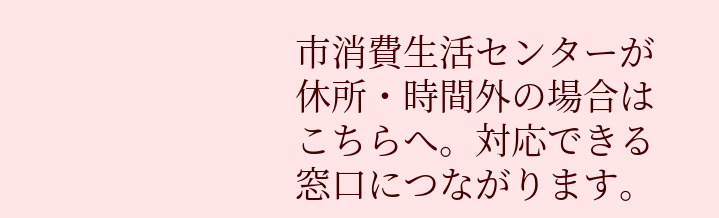市消費生活センターが休所・時間外の場合はこちらへ。対応できる窓口につながります。